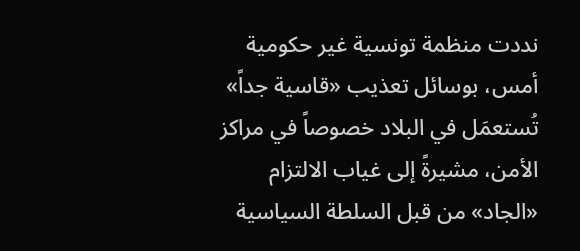نددت منظمة تونسية غير حكومية أمس، بوسائل تعذيب «قاسية جداً» تُستعمَل في البلاد خصوصاً في مراكز الأمن، مشيرةً إلى غياب الالتزام «الجاد» من قبل السلطة السياسية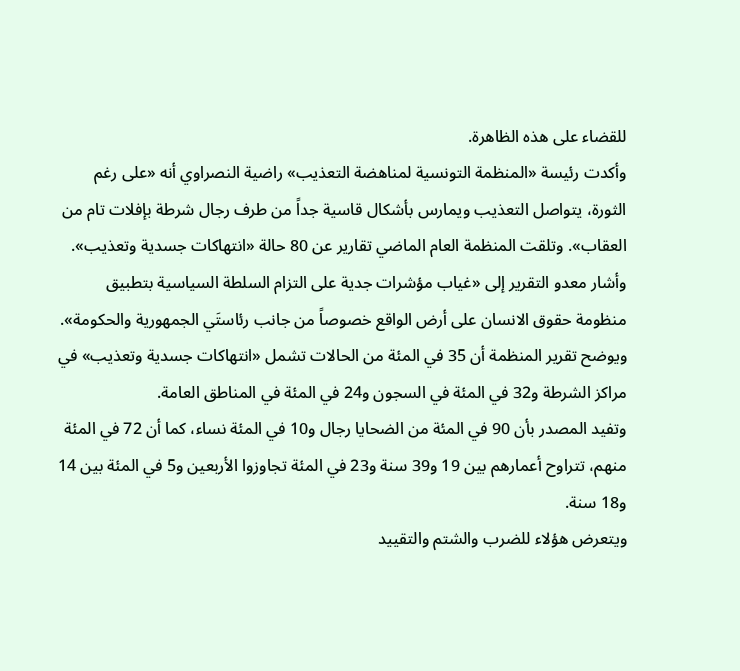للقضاء على هذه الظاهرة.
وأكدت رئيسة «المنظمة التونسية لمناهضة التعذيب» راضية النصراوي أنه «على رغم الثورة، يتواصل التعذيب ويمارس بأشكال قاسية جداً من طرف رجال شرطة بإفلات تام من العقاب». وتلقت المنظمة العام الماضي تقارير عن 80 حالة «انتهاكات جسدية وتعذيب».
وأشار معدو التقرير إلى «غياب مؤشرات جدية على التزام السلطة السياسية بتطبيق منظومة حقوق الانسان على أرض الواقع خصوصاً من جانب رئاستَي الجمهورية والحكومة».
ويوضح تقرير المنظمة أن 35 في المئة من الحالات تشمل «انتهاكات جسدية وتعذيب» في مراكز الشرطة و32 في المئة في السجون و24 في المئة في المناطق العامة.
وتفيد المصدر بأن 90 في المئة من الضحايا رجال و10 في المئة نساء، كما أن 72 في المئة منهم، تتراوح أعمارهم بين 19 و39 سنة و23 في المئة تجاوزوا الأربعين و5 في المئة بين 14 و18 سنة.
ويتعرض هؤلاء للضرب والشتم والتقييد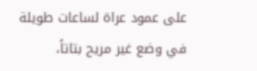على عمود عراة لساعات طويلة في وضع غير مريح بتاتاً،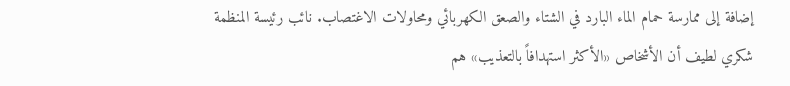إضافة إلى ممارسة حمام الماء البارد في الشتاء والصعق الكهربائي ومحاولات الاغتصاب. نائب رئيسة المنظمة شكري لطيف أن الأشخاص «الأكثر استهدافاً بالتعذيب» هم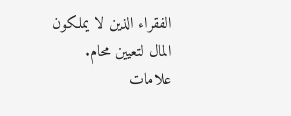الفقراء الذين لا يملكون المال لتعيين محام.
علامات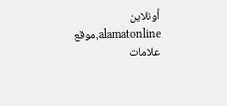أونلاين alamatonline,موقع علامات